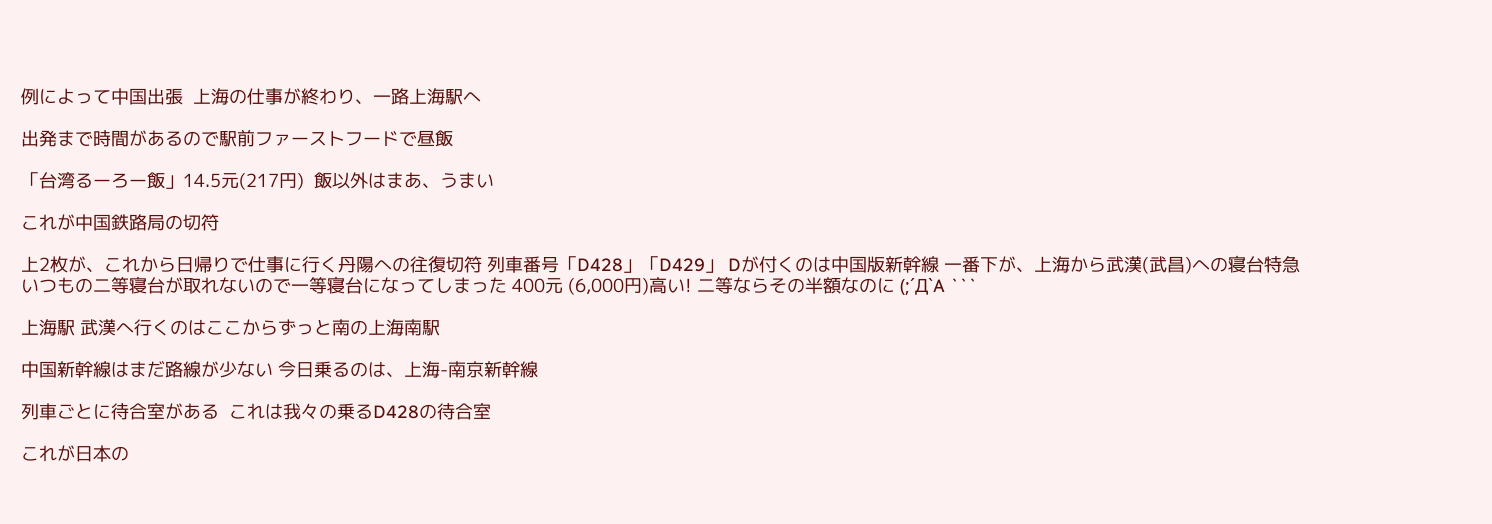例によって中国出張  上海の仕事が終わり、一路上海駅へ

出発まで時間があるので駅前ファーストフードで昼飯

「台湾るーろー飯」14.5元(217円)  飯以外はまあ、うまい

これが中国鉄路局の切符

上2枚が、これから日帰りで仕事に行く丹陽への往復切符 列車番号「D428」「D429」 Dが付くのは中国版新幹線 一番下が、上海から武漢(武昌)への寝台特急  いつもの二等寝台が取れないので一等寝台になってしまった 400元 (6,000円)高い! 二等ならその半額なのに (;´Д`A ```

上海駅 武漢へ行くのはここからずっと南の上海南駅

中国新幹線はまだ路線が少ない 今日乗るのは、上海-南京新幹線

列車ごとに待合室がある  これは我々の乗るD428の待合室

これが日本の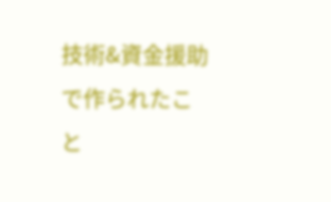技術&資金援助で作られたこと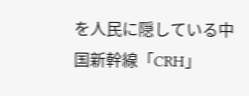を人民に隠している中国新幹線「CRH」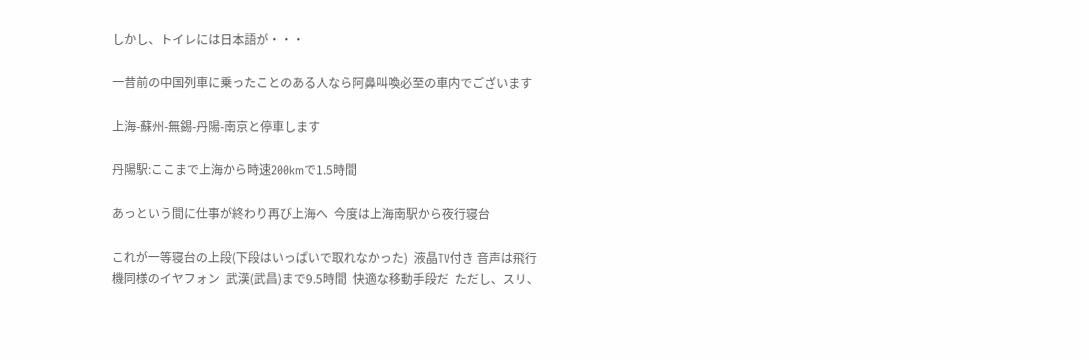しかし、トイレには日本語が・・・

一昔前の中国列車に乗ったことのある人なら阿鼻叫喚必至の車内でございます

上海-蘇州-無錫-丹陽-南京と停車します

丹陽駅:ここまで上海から時速200kmで1.5時間

あっという間に仕事が終わり再び上海へ  今度は上海南駅から夜行寝台

これが一等寝台の上段(下段はいっぱいで取れなかった)  液晶TV付き 音声は飛行機同様のイヤフォン  武漢(武昌)まで9.5時間  快適な移動手段だ  ただし、スリ、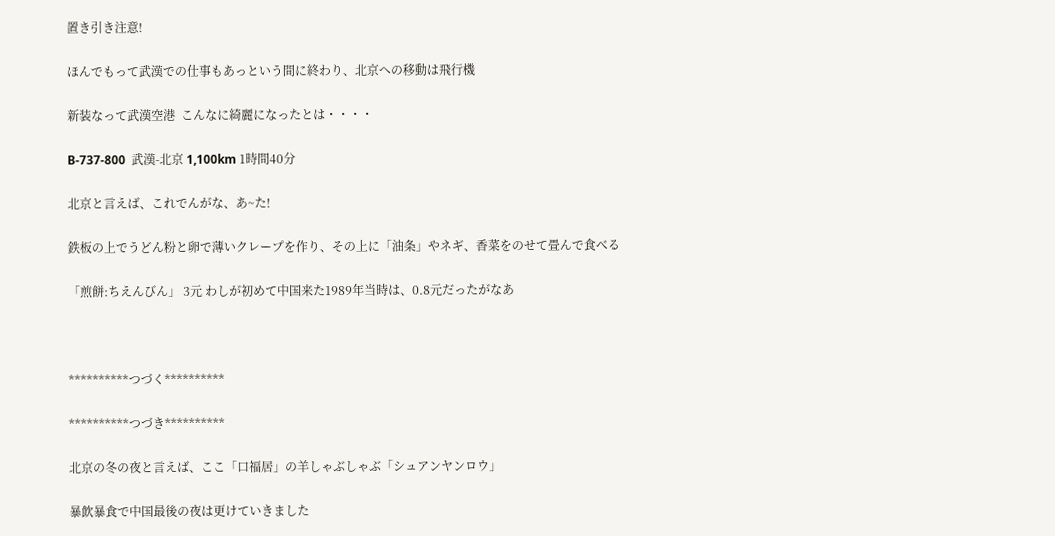置き引き注意!

ほんでもって武漢での仕事もあっという間に終わり、北京への移動は飛行機

新装なって武漢空港  こんなに綺麗になったとは・・・・

B-737-800  武漢-北京 1,100km 1時間40分

北京と言えば、これでんがな、あ~た!

鉄板の上でうどん粉と卵で薄いクレープを作り、その上に「油条」やネギ、香菜をのせて畳んで食べる

「煎餅:ちえんびん」 3元 わしが初めて中国来た1989年当時は、0.8元だったがなあ



**********つづく**********

**********つづき**********

北京の冬の夜と言えば、ここ「口福居」の羊しゃぶしゃぶ「シュアンヤンロウ」

暴飲暴食で中国最後の夜は更けていきました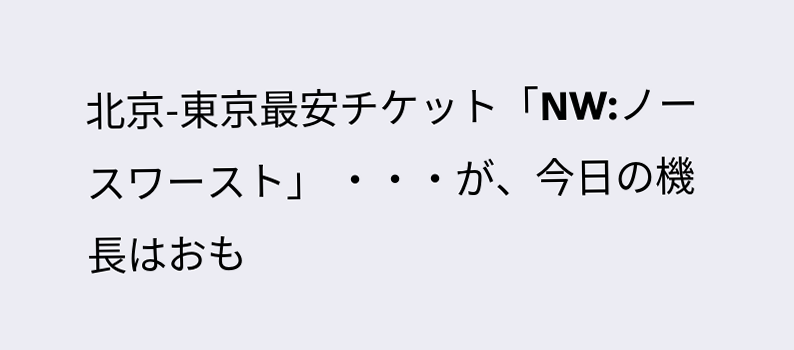北京-東京最安チケット「NW:ノースワースト」 ・・・が、今日の機長はおも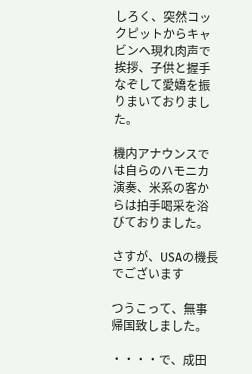しろく、突然コックピットからキャビンへ現れ肉声で挨拶、子供と握手なぞして愛嬌を振りまいておりました。

機内アナウンスでは自らのハモニカ演奏、米系の客からは拍手喝采を浴びておりました。

さすが、USAの機長でございます

つうこって、無事帰国致しました。

・・・・で、成田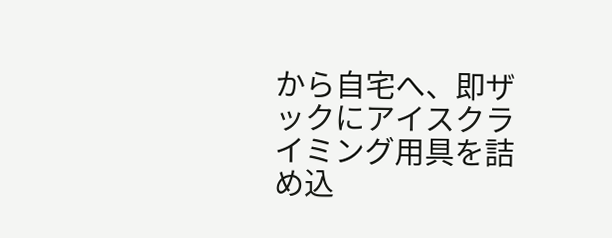から自宅へ、即ザックにアイスクライミング用具を詰め込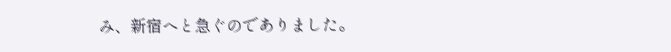み、新宿へと急ぐのでありました。